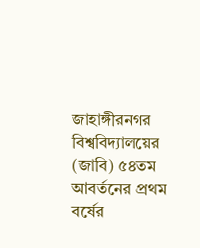জাহাঙ্গীরনগর বিশ্ববিদ্যালয়ের (জাবি) ৫৪তম আবর্তনের প্রথম বর্ষের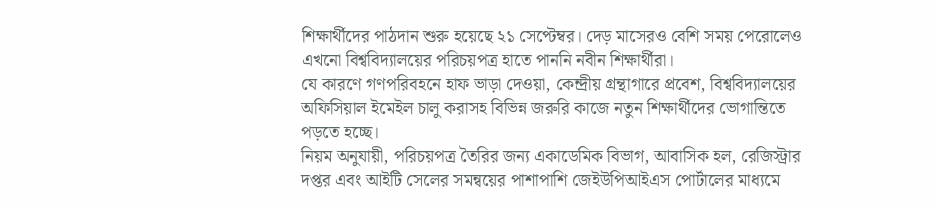শিক্ষার্থীদের পাঠদান শুরু হয়েছে ২১ সেপ্টেম্বর। দেড় মাসেরও বেশি সময় পেরোলেও এখনো বিশ্ববিদ্যালয়ের পরিচয়পত্র হাতে পাননি নবীন শিক্ষার্থীরা।
যে কারণে গণপরিবহনে হাফ ভাড়া দেওয়া, কেন্দ্রীয় গ্রন্থাগারে প্রবেশ, বিশ্ববিদ্যালয়ের অফিসিয়াল ইমেইল চালু করাসহ বিভিন্ন জরুরি কাজে নতুন শিক্ষার্থীদের ভোগান্তিতে পড়তে হচ্ছে।
নিয়ম অনুযায়ী, পরিচয়পত্র তৈরির জন্য একাডেমিক বিভাগ, আবাসিক হল, রেজিস্ট্রার দপ্তর এবং আইটি সেলের সমন্বয়ের পাশাপাশি জেইউপিআইএস পোর্টালের মাধ্যমে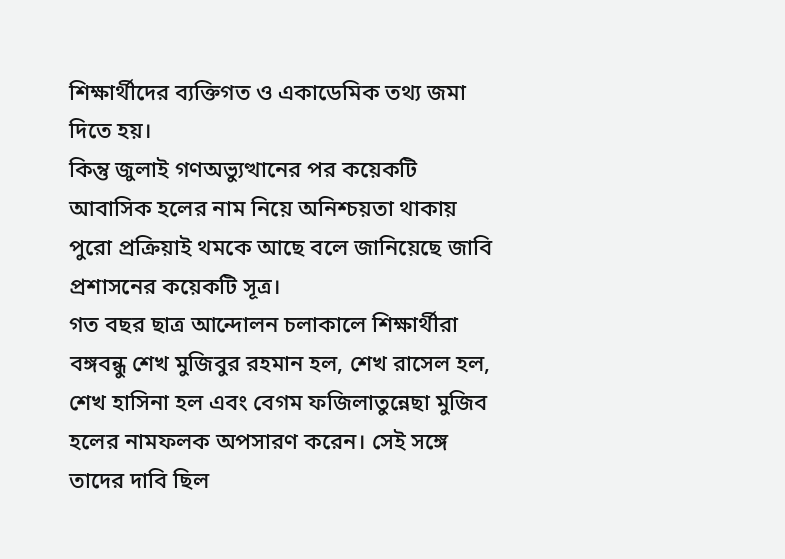শিক্ষার্থীদের ব্যক্তিগত ও একাডেমিক তথ্য জমা দিতে হয়।
কিন্তু জুলাই গণঅভ্যুত্থানের পর কয়েকটি আবাসিক হলের নাম নিয়ে অনিশ্চয়তা থাকায় পুরো প্রক্রিয়াই থমকে আছে বলে জানিয়েছে জাবি প্রশাসনের কয়েকটি সূত্র।
গত বছর ছাত্র আন্দোলন চলাকালে শিক্ষার্থীরা বঙ্গবন্ধু শেখ মুজিবুর রহমান হল, শেখ রাসেল হল, শেখ হাসিনা হল এবং বেগম ফজিলাতুন্নেছা মুজিব হলের নামফলক অপসারণ করেন। সেই সঙ্গে তাদের দাবি ছিল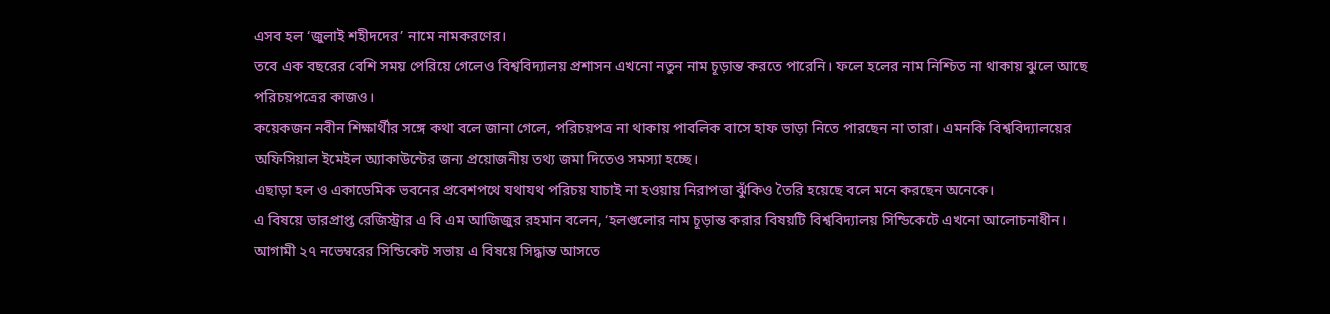এসব হল ‘জুলাই শহীদদের’ নামে নামকরণের।
তবে এক বছরের বেশি সময় পেরিয়ে গেলেও বিশ্ববিদ্যালয় প্রশাসন এখনো নতুন নাম চূড়ান্ত করতে পারেনি। ফলে হলের নাম নিশ্চিত না থাকায় ঝুলে আছে পরিচয়পত্রের কাজও।
কয়েকজন নবীন শিক্ষার্থীর সঙ্গে কথা বলে জানা গেলে, পরিচয়পত্র না থাকায় পাবলিক বাসে হাফ ভাড়া নিতে পারছেন না তারা। এমনকি বিশ্ববিদ্যালয়ের অফিসিয়াল ইমেইল অ্যাকাউন্টের জন্য প্রয়োজনীয় তথ্য জমা দিতেও সমস্যা হচ্ছে।
এছাড়া হল ও একাডেমিক ভবনের প্রবেশপথে যথাযথ পরিচয় যাচাই না হওয়ায় নিরাপত্তা ঝুঁকিও তৈরি হয়েছে বলে মনে করছেন অনেকে।
এ বিষয়ে ভারপ্রাপ্ত রেজিস্ট্রার এ বি এম আজিজুর রহমান বলেন, ‘হলগুলোর নাম চূড়ান্ত করার বিষয়টি বিশ্ববিদ্যালয় সিন্ডিকেটে এখনো আলোচনাধীন। আগামী ২৭ নভেম্বরের সিন্ডিকেট সভায় এ বিষয়ে সিদ্ধান্ত আসতে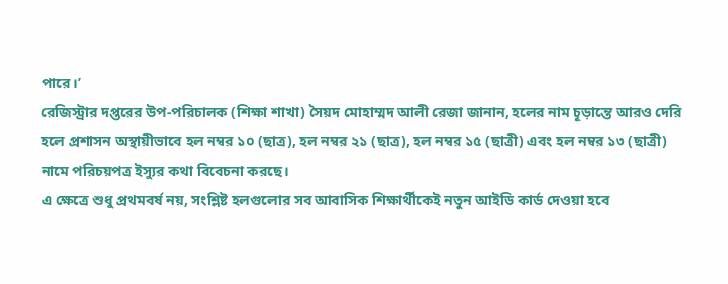পারে।’
রেজিস্ট্রার দপ্তরের উপ-পরিচালক (শিক্ষা শাখা) সৈয়দ মোহাম্মদ আলী রেজা জানান, হলের নাম চূড়ান্তে আরও দেরি হলে প্রশাসন অস্থায়ীভাবে হল নম্বর ১০ (ছাত্র), হল নম্বর ২১ (ছাত্র), হল নম্বর ১৫ (ছাত্রী) এবং হল নম্বর ১৩ (ছাত্রী) নামে পরিচয়পত্র ইস্যুর কথা বিবেচনা করছে।
এ ক্ষেত্রে শুধু প্রথমবর্ষ নয়, সংশ্লিষ্ট হলগুলোর সব আবাসিক শিক্ষার্থীকেই নতুন আইডি কার্ড দেওয়া হবে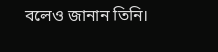বলেও জানান তিনি।